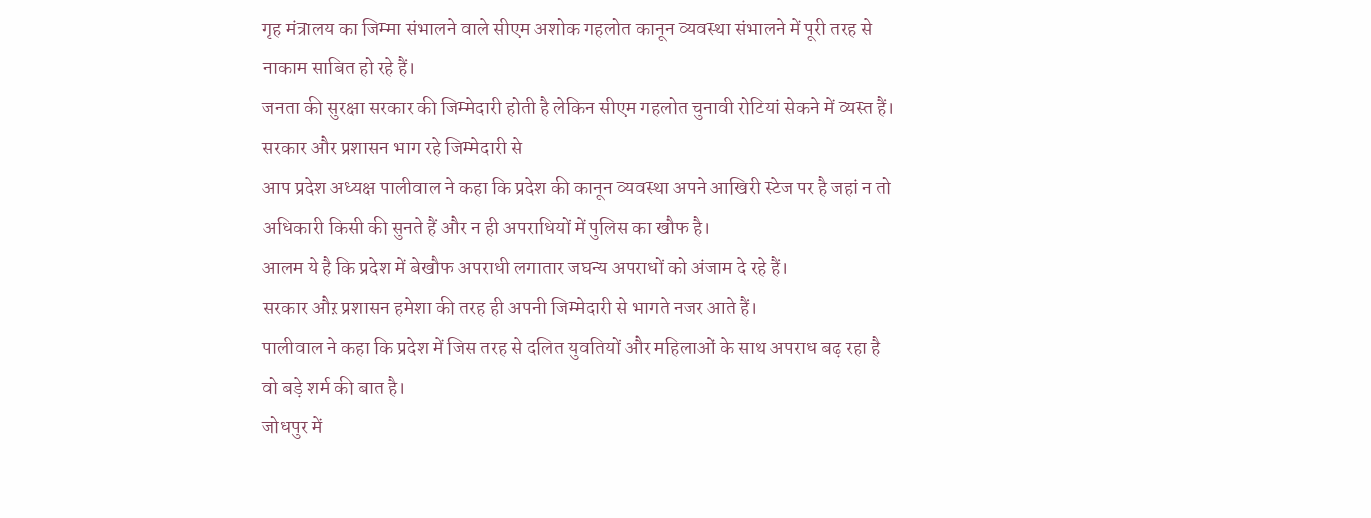गृह मंत्रालय का जिम्मा संभालने वाले सीएम अशोक गहलोत कानून व्यवस्था संभालने में पूरी तरह से नाकाम साबित हो रहे हैं।
जनता की सुरक्षा सरकार की जिम्मेदारी होती है लेकिन सीएम गहलोत चुनावी रोटियां सेकने में व्यस्त हैं।
सरकार और प्रशासन भाग रहे जिम्मेदारी से
आप प्रदेश अध्यक्ष पालीवाल ने कहा कि प्रदेश की कानून व्यवस्था अपने आखिरी स्टेज पर है जहां न तो अधिकारी किसी की सुनते हैं और न ही अपराधियों में पुलिस का खौफ है।
आलम ये है कि प्रदेश में बेखौफ अपराधी लगातार जघन्य अपराधों को अंजाम दे रहे हैं।
सरकार औऱ प्रशासन हमेशा की तरह ही अपनी जिम्मेदारी से भागते नजर आते हैं।
पालीवाल ने कहा कि प्रदेश में जिस तरह से दलित युवतियों और महिलाओं के साथ अपराध बढ़ रहा है वो बड़े शर्म की बात है।
जोधपुर में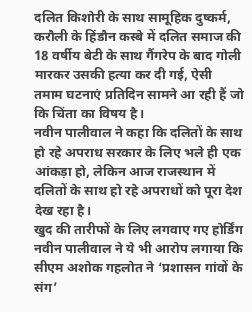दलित किशोरी के साथ सामूहिक दुष्कर्म, करौली के हिंडौन कस्बे में दलित समाज की 18 वर्षीय बेटी के साथ गैंगरेप के बाद गोली मारकर उसकी हत्या कर दी गई, ऐसी तमाम घटनाएं प्रतिदिन सामने आ रही हैं जो कि चिंता का विषय है।
नवीन पालीवाल ने कहा कि दलितों के साथ हो रहे अपराध सरकार के लिए भले ही एक आंकड़ा हो, लेकिन आज राजस्थान में दलितों के साथ हो रहे अपराधों को पूरा देश देख रहा है।
खुद की तारीफों के लिए लगवाए गए होर्डिंग
नवीन पालीवाल ने ये भी आरोप लगाया कि सीएम अशोक गहलोत ने ‘प्रशासन गांवों के संग’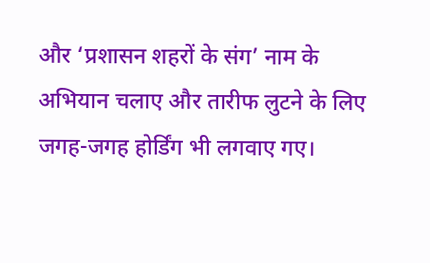और ‘प्रशासन शहरों के संग’ नाम के अभियान चलाए और तारीफ लुटने के लिए जगह-जगह होर्डिंग भी लगवाए गए।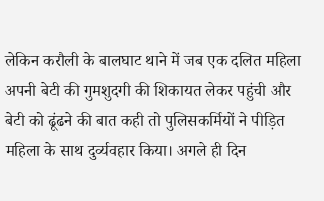लेकिन करौली के बालघाट थाने में जब एक दलित महिला अपनी बेटी की गुमशुदगी की शिकायत लेकर पहुंची और बेटी को ढूंढने की बात कही तो पुलिसकर्मियों ने पीड़ित महिला के साथ दुर्व्यवहार किया। अगले ही दिन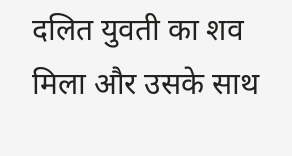दलित युवती का शव मिला और उसके साथ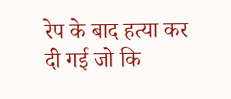रेप के बाद हत्या कर दी गई जो कि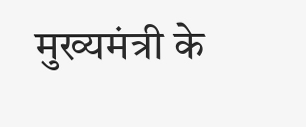मुख्यमंत्री के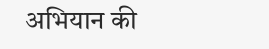अभियान की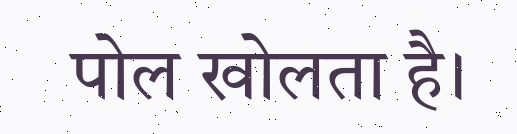पोल खोलता है।